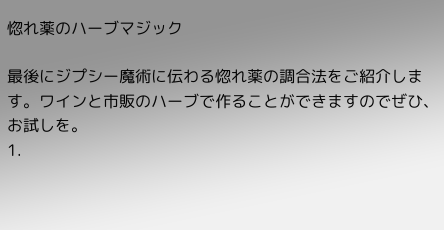惚れ薬のハーブマジック

最後にジプシー魔術に伝わる惚れ薬の調合法をご紹介します。ワインと市販のハーブで作ることができますのでぜひ、お試しを。
1.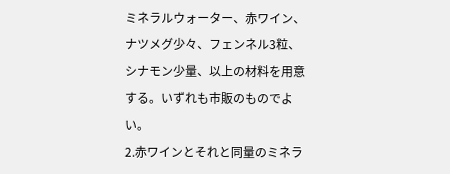ミネラルウォーター、赤ワイン、ナツメグ少々、フェンネル3粒、シナモン少量、以上の材料を用意する。いずれも市販のものでよい。
2.赤ワインとそれと同量のミネラ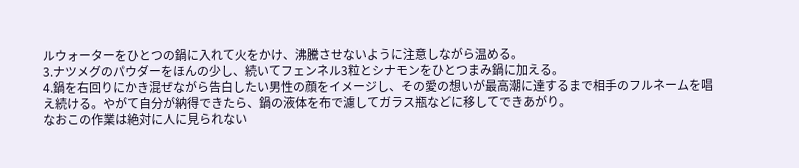ルウォーターをひとつの鍋に入れて火をかけ、沸騰させないように注意しながら温める。
3.ナツメグのパウダーをほんの少し、続いてフェンネル3粒とシナモンをひとつまみ鍋に加える。
4.鍋を右回りにかき混ぜながら告白したい男性の顔をイメージし、その愛の想いが最高潮に達するまで相手のフルネームを唱え続ける。やがて自分が納得できたら、鍋の液体を布で濾してガラス瓶などに移してできあがり。
なおこの作業は絶対に人に見られない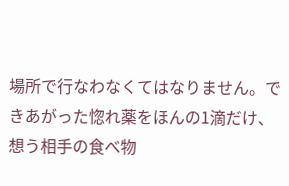場所で行なわなくてはなりません。できあがった惚れ薬をほんの1滴だけ、想う相手の食べ物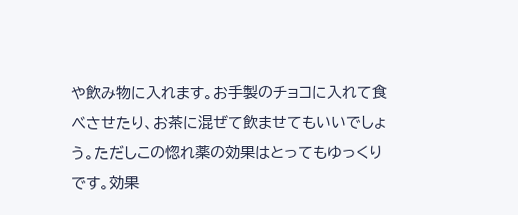や飲み物に入れます。お手製のチョコに入れて食べさせたり、お茶に混ぜて飲ませてもいいでしょう。ただしこの惚れ薬の効果はとってもゆっくりです。効果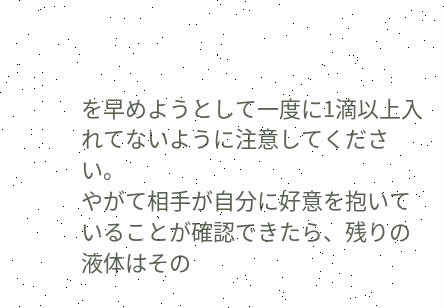を早めようとして一度に1滴以上入れてないように注意してください。
やがて相手が自分に好意を抱いていることが確認できたら、残りの液体はその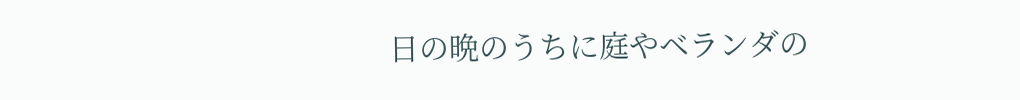日の晩のうちに庭やベランダの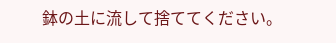鉢の土に流して捨ててください。